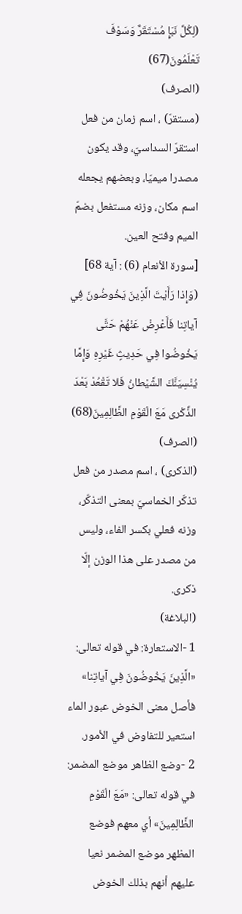(لِكُلِّ نَبَإٍ مُسْتَقَرٌّ وَسَوْفَ تَعْلَمُونَ(67)
(الصرف)
(مستقرّ) ، اسم زمان من فعل استقرّ السداسيّ، وقد يكون مصدرا ميميّا، وبعضهم يجعله اسم مكان، وزنه مستفعل بضمّ الميم وفتح العين.
[سورة الأنعام (6) : آية 68]
(وَإِذا رَأَيْتَ الَّذِينَ يَخُوضُونَ فِي آياتِنا فَأَعْرِضْ عَنْهُمْ حَتَّى يَخُوضُوا فِي حَدِيثٍ غَيْرِهِ وَإِمَّا يُنْسِيَنَّكَ الشَّيْطانُ فَلا تَقْعُدْ بَعْدَ الذِّكْرى مَعَ الْقَوْمِ الظَّالِمِينَ(68)
(الصرف)
(الذكرى) ، اسم مصدر من فعل تذكّر الخماسيّ بمعنى التذكّر، وزنه فعلي بكسر الفاء، وليس من مصدر على هذا الوزن إلّا ذكرى.
(البلاغة)
1 -الاستعارة: في قوله تعالى: «الَّذِينَ يَخُوضُونَ فِي آياتِنا» فأصل معنى الخوض عبور الماء استعير للتفاوض في الأمور.
2 -وضع الظاهر موضع المضمر: في قوله تعالى: «مَعَ الْقَوْمِ الظَّالِمِينَ» أي معهم فوضع المظهر موضع المضمر نعيا عليهم أنهم بذلك الخوض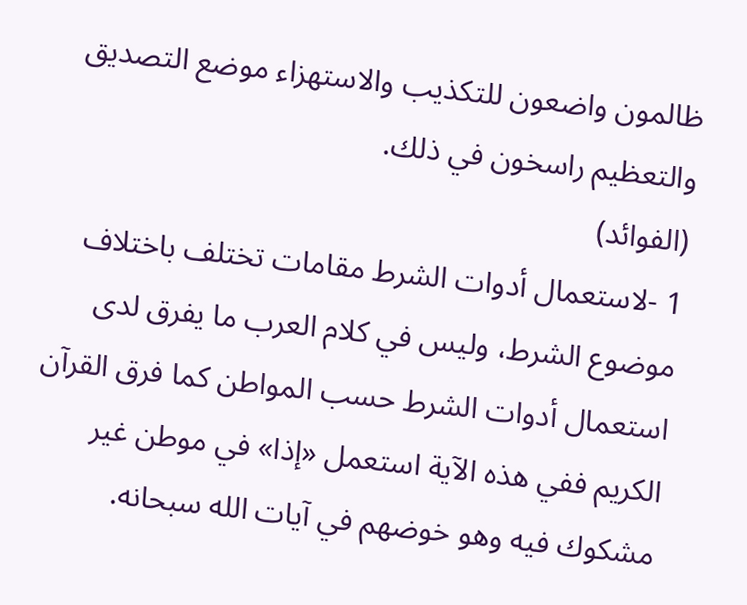ظالمون واضعون للتكذيب والاستهزاء موضع التصديق والتعظيم راسخون في ذلك.
(الفوائد)
1 -لاستعمال أدوات الشرط مقامات تختلف باختلاف موضوع الشرط، وليس في كلام العرب ما يفرق لدى استعمال أدوات الشرط حسب المواطن كما فرق القرآن الكريم ففي هذه الآية استعمل «إذا» في موطن غير مشكوك فيه وهو خوضهم في آيات الله سبحانه.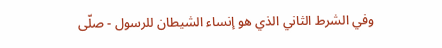وفي الشرط الثاني الذي هو إنساء الشيطان للرسول - صلّى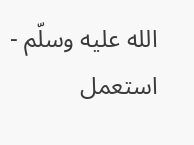الله عليه وسلّم - استعمل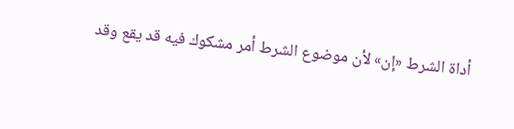أداة الشرط «إن» لأن موضوع الشرط أمر مشكوك فيه قد يقع وقد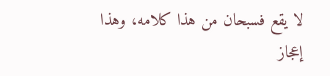لا يقع فسبحان من هذا كلامه، وهذا إعجاز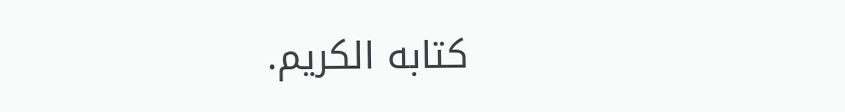كتابه الكريم.